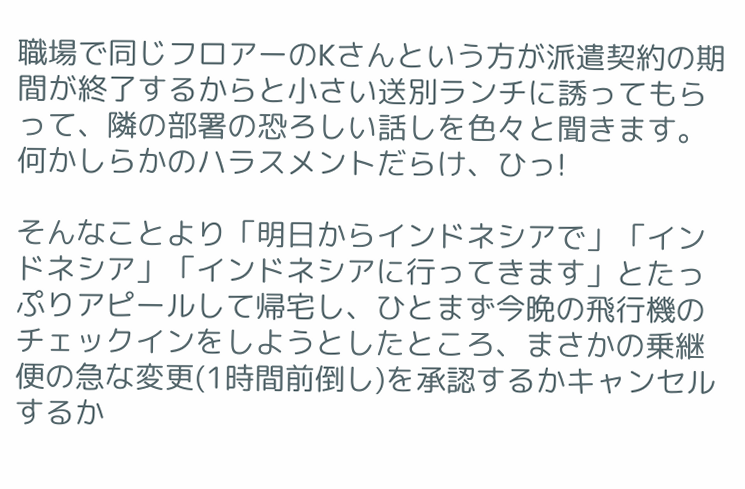職場で同じフロアーのKさんという方が派遣契約の期間が終了するからと小さい送別ランチに誘ってもらって、隣の部署の恐ろしい話しを色々と聞きます。何かしらかのハラスメントだらけ、ひっ!

そんなことより「明日からインドネシアで」「インドネシア」「インドネシアに行ってきます」とたっぷりアピールして帰宅し、ひとまず今晩の飛行機のチェックインをしようとしたところ、まさかの乗継便の急な変更(1時間前倒し)を承認するかキャンセルするか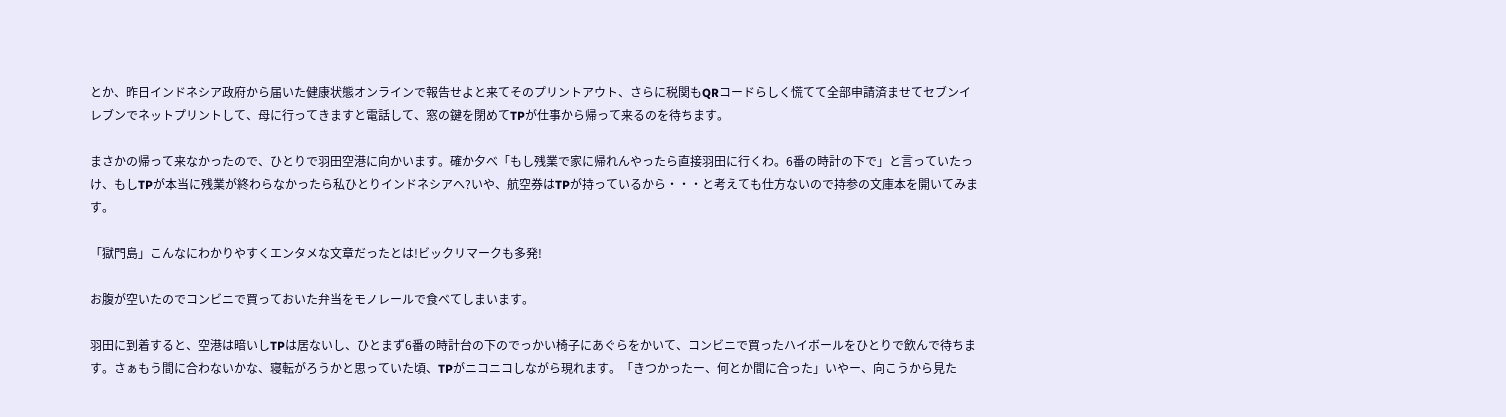とか、昨日インドネシア政府から届いた健康状態オンラインで報告せよと来てそのプリントアウト、さらに税関もQRコードらしく慌てて全部申請済ませてセブンイレブンでネットプリントして、母に行ってきますと電話して、窓の鍵を閉めてTPが仕事から帰って来るのを待ちます。

まさかの帰って来なかったので、ひとりで羽田空港に向かいます。確か夕べ「もし残業で家に帰れんやったら直接羽田に行くわ。6番の時計の下で」と言っていたっけ、もしTPが本当に残業が終わらなかったら私ひとりインドネシアへ?いや、航空券はTPが持っているから・・・と考えても仕方ないので持参の文庫本を開いてみます。

「獄門島」こんなにわかりやすくエンタメな文章だったとは!ビックリマークも多発!

お腹が空いたのでコンビニで買っておいた弁当をモノレールで食べてしまいます。

羽田に到着すると、空港は暗いしTPは居ないし、ひとまず6番の時計台の下のでっかい椅子にあぐらをかいて、コンビニで買ったハイボールをひとりで飲んで待ちます。さぁもう間に合わないかな、寝転がろうかと思っていた頃、TPがニコニコしながら現れます。「きつかったー、何とか間に合った」いやー、向こうから見た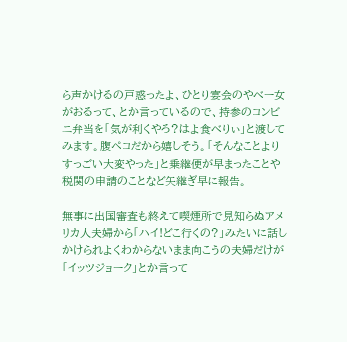ら声かけるの戸惑ったよ、ひとり宴会のやべー女がおるって、とか言っているので、持参のコンビニ弁当を「気が利くやろ?はよ食べりぃ」と渡してみます。腹ペコだから嬉しそう。「そんなことよりすっごい大変やった」と乗継便が早まったことや税関の申請のことなど矢継ぎ早に報告。

無事に出国審査も終えて喫煙所で見知らぬアメリカ人夫婦から「ハイ!どこ行くの?」みたいに話しかけられよくわからないまま向こうの夫婦だけが「イッツジョーク」とか言って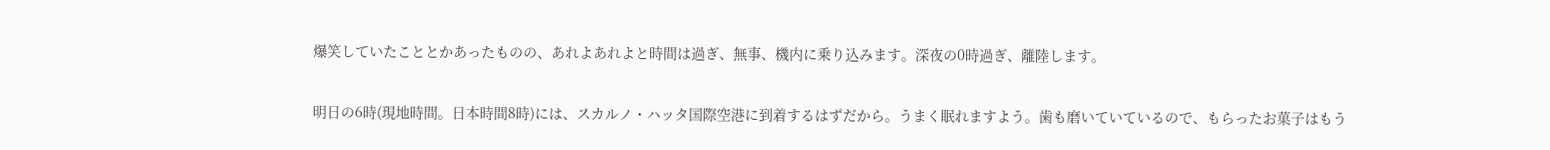爆笑していたこととかあったものの、あれよあれよと時間は過ぎ、無事、機内に乗り込みます。深夜の0時過ぎ、離陸します。

明日の6時(現地時間。日本時間8時)には、スカルノ・ハッタ国際空港に到着するはずだから。うまく眠れますよう。歯も磨いていているので、もらったお菓子はもう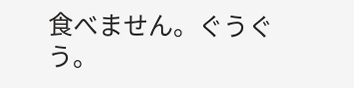食べません。ぐうぐう。